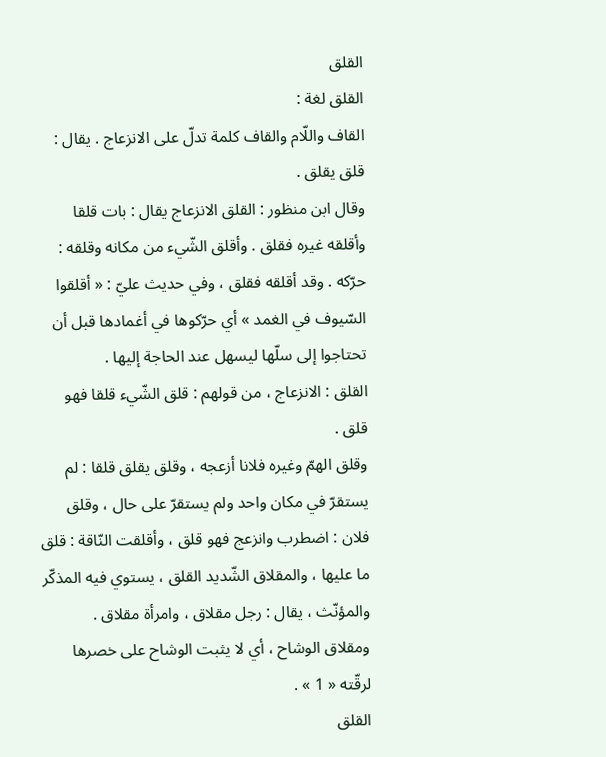القلق
القلق لغة :
القاف واللّام والقاف كلمة تدلّ على الانزعاج . يقال : قلق يقلق .
وقال ابن منظور : القلق الانزعاج يقال : بات قلقا وأقلقه غيره فقلق . وأقلق الشّيء من مكانه وقلقه :
حرّكه . وقد أقلقه فقلق ، وفي حديث عليّ : « أقلقوا السّيوف في الغمد » أي حرّكوها في أغمادها قبل أن تحتاجوا إلى سلّها ليسهل عند الحاجة إليها .
القلق : الانزعاج ، من قولهم : قلق الشّيء قلقا فهو قلق .
وقلق الهمّ وغيره فلانا أزعجه ، وقلق يقلق قلقا : لم يستقرّ في مكان واحد ولم يستقرّ على حال ، وقلق فلان : اضطرب وانزعج فهو قلق ، وأقلقت النّاقة : قلق ما عليها ، والمقلاق الشّديد القلق ، يستوي فيه المذكّر والمؤنّث ، يقال : رجل مقلاق ، وامرأة مقلاق .
ومقلاق الوشاح ، أي لا يثبت الوشاح على خصرها لرقّته « 1 » .
القلق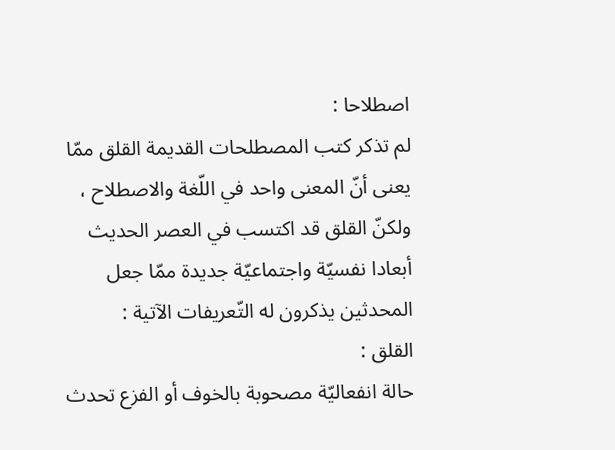اصطلاحا :
لم تذكر كتب المصطلحات القديمة القلق ممّا يعنى أنّ المعنى واحد في اللّغة والاصطلاح ، ولكنّ القلق قد اكتسب في العصر الحديث أبعادا نفسيّة واجتماعيّة جديدة ممّا جعل المحدثين يذكرون له التّعريفات الآتية :
القلق :
حالة انفعاليّة مصحوبة بالخوف أو الفزع تحدث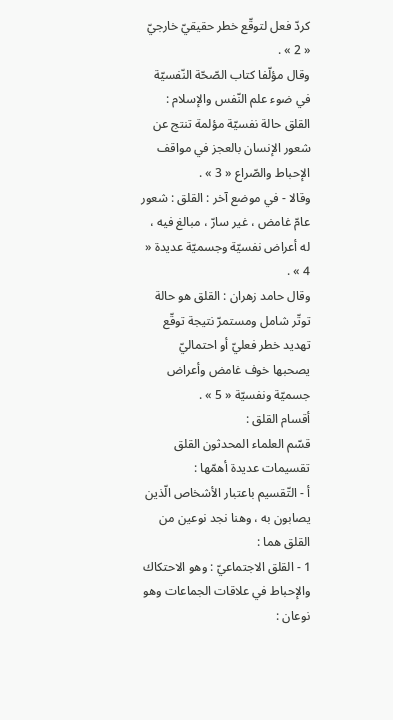كردّ فعل لتوقّع خطر حقيقيّ خارجيّ « 2 » .
وقال مؤلّفا كتاب الصّحّة النّفسيّة في ضوء علم النّفس والإسلام :
القلق حالة نفسيّة مؤلمة تنتج عن شعور الإنسان بالعجز في مواقف الإحباط والصّراع « 3 » .
وقالا - في موضع آخر : القلق : شعور عامّ غامض ، غير سارّ ، مبالغ فيه ، له أعراض نفسيّة وجسميّة عديدة « 4 » .
وقال حامد زهران : القلق هو حالة توتّر شامل ومستمرّ نتيجة توقّع تهديد خطر فعليّ أو احتماليّ يصحبها خوف غامض وأعراض جسميّة ونفسيّة « 5 » .
أقسام القلق :
قسّم العلماء المحدثون القلق تقسيمات عديدة أهمّها :
أ - التّقسيم باعتبار الأشخاص الّذين يصابون به ، وهنا نجد نوعين من القلق هما :
1 - القلق الاجتماعيّ : وهو الاحتكاك والإحباط في علاقات الجماعات وهو نوعان :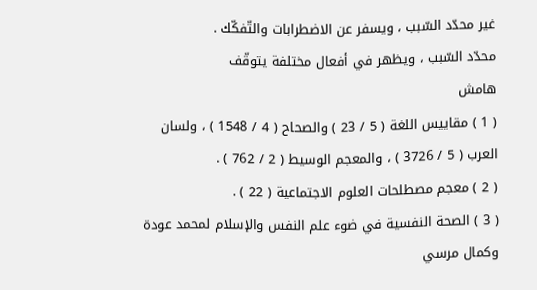غير محدّد السّبب ، ويسفر عن الاضطرابات والتّفكّك .
محدّد السّبب ، ويظهر في أفعال مختلفة يتوقّف
هامش
( 1 ) مقاييس اللغة ( 5 / 23 ) والصحاح ( 4 / 1548 ) ، ولسان العرب ( 5 / 3726 ) ، والمعجم الوسيط ( 2 / 762 ) .
( 2 ) معجم مصطلحات العلوم الاجتماعية ( 22 ) .
( 3 ) الصحة النفسية في ضوء علم النفس والإسلام لمحمد عودة وكمال مرسي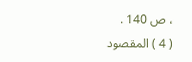، ص 140 .
( 4 ) المقصود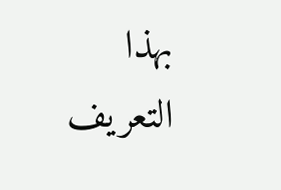بهذا التعريف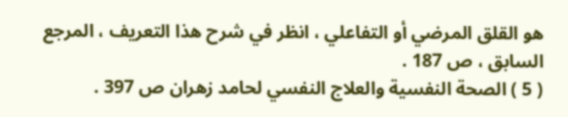هو القلق المرضي أو التفاعلي ، انظر في شرح هذا التعريف ، المرجع السابق ، ص 187 .
( 5 ) الصحة النفسية والعلاج النفسي لحامد زهران ص 397 .